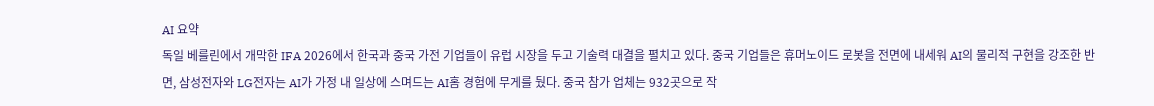AI 요약
독일 베를린에서 개막한 IFA 2026에서 한국과 중국 가전 기업들이 유럽 시장을 두고 기술력 대결을 펼치고 있다. 중국 기업들은 휴머노이드 로봇을 전면에 내세워 AI의 물리적 구현을 강조한 반면, 삼성전자와 LG전자는 AI가 가정 내 일상에 스며드는 AI홈 경험에 무게를 뒀다. 중국 참가 업체는 932곳으로 작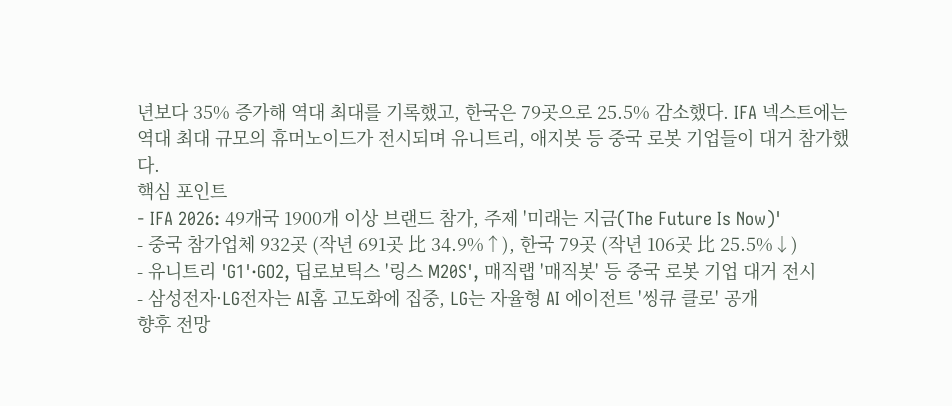년보다 35% 증가해 역대 최대를 기록했고, 한국은 79곳으로 25.5% 감소했다. IFA 넥스트에는 역대 최대 규모의 휴머노이드가 전시되며 유니트리, 애지봇 등 중국 로봇 기업들이 대거 참가했다.
핵심 포인트
- IFA 2026: 49개국 1900개 이상 브랜드 참가, 주제 '미래는 지금(The Future Is Now)'
- 중국 참가업체 932곳 (작년 691곳 比 34.9%↑), 한국 79곳 (작년 106곳 比 25.5%↓)
- 유니트리 'G1'·GO2, 딥로보틱스 '링스 M20S', 매직랩 '매직봇' 등 중국 로봇 기업 대거 전시
- 삼성전자·LG전자는 AI홈 고도화에 집중, LG는 자율형 AI 에이전트 '씽큐 클로' 공개
향후 전망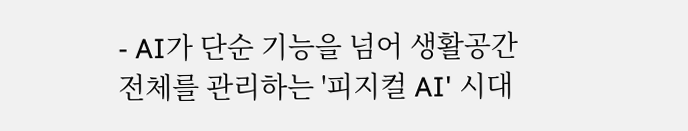- AI가 단순 기능을 넘어 생활공간 전체를 관리하는 '피지컬 AI' 시대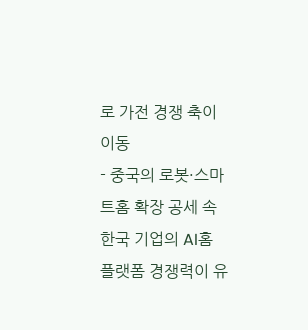로 가전 경쟁 축이 이동
- 중국의 로봇·스마트홈 확장 공세 속 한국 기업의 AI홈 플랫폼 경쟁력이 유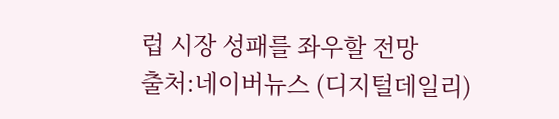럽 시장 성패를 좌우할 전망
출처:네이버뉴스 (디지털데일리)